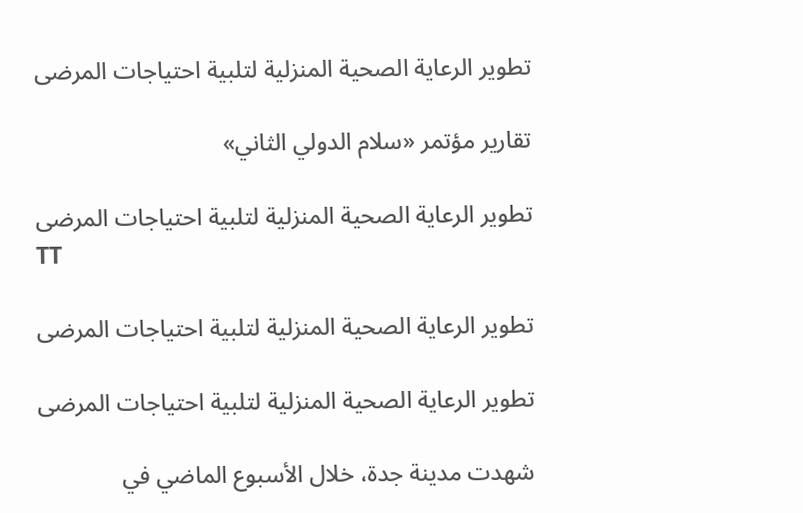تطوير الرعاية الصحية المنزلية لتلبية احتياجات المرضى

تقارير مؤتمر «سلام الدولي الثاني»

تطوير الرعاية الصحية المنزلية لتلبية احتياجات المرضى
TT

تطوير الرعاية الصحية المنزلية لتلبية احتياجات المرضى

تطوير الرعاية الصحية المنزلية لتلبية احتياجات المرضى

شهدت مدينة جدة، خلال الأسبوع الماضي في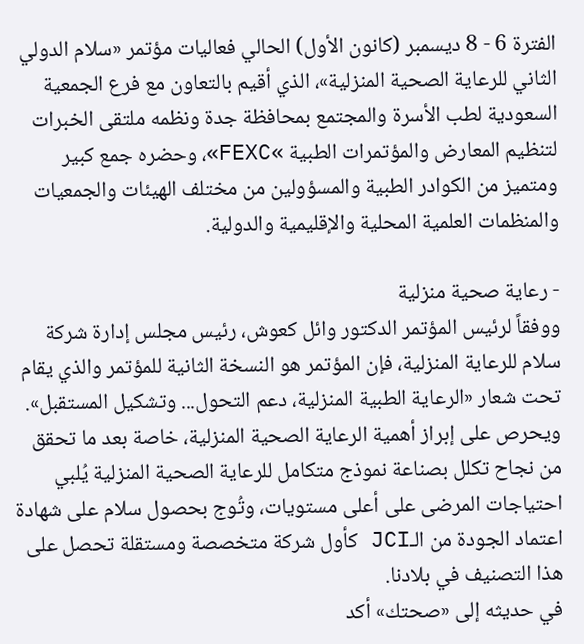الفترة 6 - 8 ديسمبر (كانون الأول) الحالي فعاليات مؤتمر «سلام الدولي الثاني للرعاية الصحية المنزلية»، الذي أقيم بالتعاون مع فرع الجمعية السعودية لطب الأسرة والمجتمع بمحافظة جدة ونظمه ملتقى الخبرات لتنظيم المعارض والمؤتمرات الطبية »FEXC»، وحضره جمع كبير ومتميز من الكوادر الطبية والمسؤولين من مختلف الهيئات والجمعيات والمنظمات العلمية المحلية والإقليمية والدولية.

- رعاية صحية منزلية
ووفقاً لرئيس المؤتمر الدكتور وائل كعوش، رئيس مجلس إدارة شركة سلام للرعاية المنزلية، فإن المؤتمر هو النسخة الثانية للمؤتمر والذي يقام تحت شعار «الرعاية الطبية المنزلية، دعم التحول... وتشكيل المستقبل». ويحرص على إبراز أهمية الرعاية الصحية المنزلية، خاصة بعد ما تحقق من نجاح تكلل بصناعة نموذج متكامل للرعاية الصحية المنزلية يُلبي احتياجات المرضى على أعلى مستويات، وتُوج بحصول سلام على شهادة اعتماد الجودة من الـJCI كأول شركة متخصصة ومستقلة تحصل على هذا التصنيف في بلادنا.
في حديثه إلى «صحتك» أكد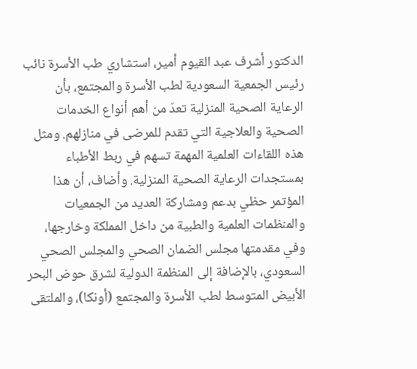الدكتور أشرف عبد القيوم أمير، استشاري طب الأسرة نائب رئيس الجمعية السعودية لطب الأسرة والمجتمع، بأن الرعاية الصحية المنزلية تعدّ من أهم أنواع الخدمات الصحية والعلاجية التي تقدم للمرضى في منازلهم. ومثل هذه اللقاءات العلمية المهمة تسهم في ربط الأطباء بمستجدات الرعاية الصحية المنزلية. وأضاف، أن هذا المؤتمر حظي بدعم ومشاركة العديد من الجمعيات والمنظمات العلمية والطبية من داخل المملكة وخارجها، وفي مقدمتها مجلس الضمان الصحي والمجلس الصحي السعودي، بالإضافة إلى المنظمة الدولية لشرق حوض البحر الأبيض المتوسط لطب الأسرة والمجتمع (أونكا)، والملتقى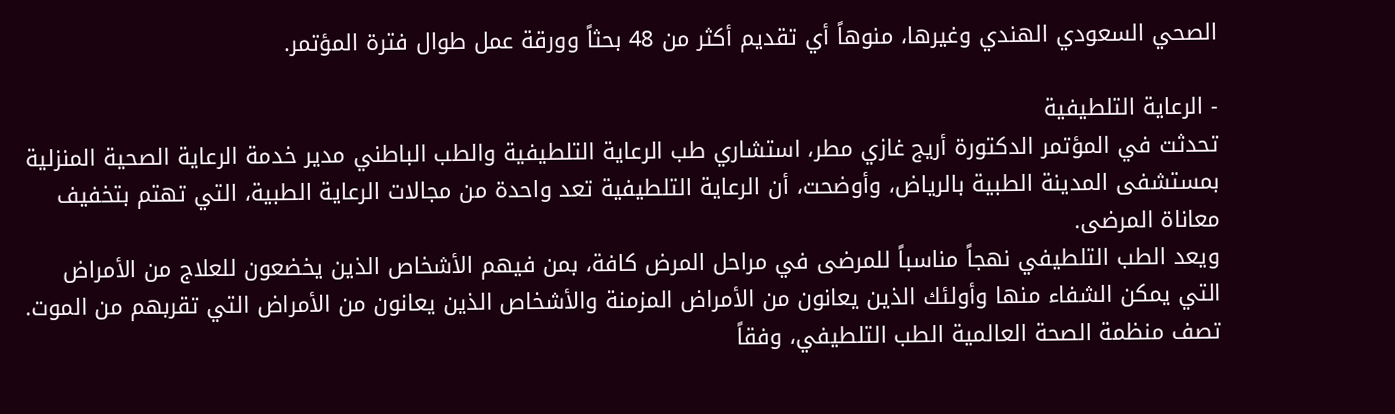الصحي السعودي الهندي وغيرها، منوهاً أي تقديم أكثر من 48 بحثاً وورقة عمل طوال فترة المؤتمر.

- الرعاية التلطيفية
تحدثت في المؤتمر الدكتورة أريج غازي مطر، استشاري طب الرعاية التلطيفية والطب الباطني مدير خدمة الرعاية الصحية المنزلية بمستشفى المدينة الطبية بالرياض، وأوضحت، أن الرعاية التلطيفية تعد واحدة من مجالات الرعاية الطبية، التي تهتم بتخفيف معاناة المرضى.
ويعد الطب التلطيفي نهجاً مناسباً للمرضى في مراحل المرض كافة، بمن فيهم الأشخاص الذين يخضعون للعلاج من الأمراض التي يمكن الشفاء منها وأولئك الذين يعانون من الأمراض المزمنة والأشخاص الذين يعانون من الأمراض التي تقربهم من الموت.
تصف منظمة الصحة العالمية الطب التلطيفي، وفقاً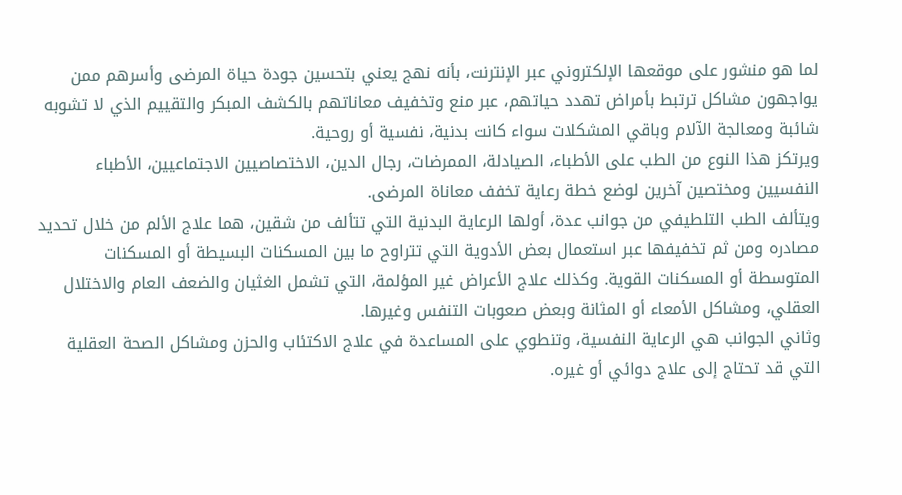لما هو منشور على موقعها الإلكتروني عبر الإنترنت، بأنه نهج يعني بتحسين جودة حياة المرضى وأسرهم ممن يواجهون مشاكل ترتبط بأمراض تهدد حياتهم، عبر منع وتخفيف معاناتهم بالكشف المبكر والتقييم الذي لا تشوبه شائبة ومعالجة الآلام وباقي المشكلات سواء كانت بدنية، نفسية أو روحية.
ويرتكز هذا النوع من الطب على الأطباء، الصيادلة، الممرضات، رجال الدين، الاختصاصيين الاجتماعيين، الأطباء النفسيين ومختصين آخرين لوضع خطة رعاية تخفف معاناة المرضى.
ويتألف الطب التلطيفي من جوانب عدة، أولها الرعاية البدنية التي تتألف من شقين، هما علاج الألم من خلال تحديد مصادره ومن ثم تخفيفها عبر استعمال بعض الأدوية التي تتراوح ما بين المسكنات البسيطة أو المسكنات المتوسطة أو المسكنات القوية. وكذلك علاج الأعراض غير المؤلمة، التي تشمل الغثيان والضعف العام والاختلال العقلي، ومشاكل الأمعاء أو المثانة وبعض صعوبات التنفس وغيرها.
وثاني الجوانب هي الرعاية النفسية، وتنطوي على المساعدة في علاج الاكتئاب والحزن ومشاكل الصحة العقلية التي قد تحتاج إلى علاج دوائي أو غيره.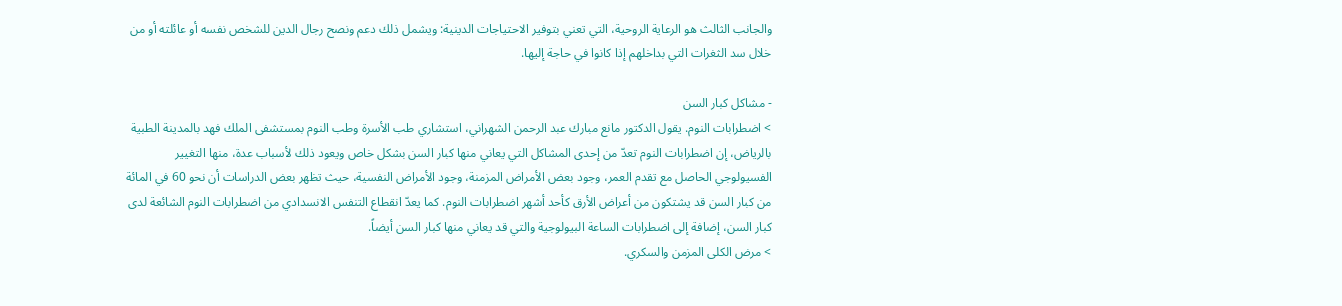والجانب الثالث هو الرعاية الروحية، التي تعني بتوفير الاحتياجات الدينية: ويشمل ذلك دعم ونصح رجال الدين للشخص نفسه أو عائلته أو من خلال سد الثغرات التي بداخلهم إذا كانوا في حاجة إليها.

- مشاكل كبار السن
> اضطرابات النوم. يقول الدكتور مانع مبارك عبد الرحمن الشهراني، استشاري طب الأسرة وطب النوم بمستشفى الملك فهد بالمدينة الطبية بالرياض، إن اضطرابات النوم تعدّ من إحدى المشاكل التي يعاني منها كبار السن بشكل خاص ويعود ذلك لأسباب عدة، منها التغيير الفسيولوجي الحاصل مع تقدم العمر، وجود بعض الأمراض المزمنة، وجود الأمراض النفسية، حيث تظهر بعض الدراسات أن نحو 60 في المائة من كبار السن قد يشتكون من أعراض الأرق كأحد أشهر اضطرابات النوم. كما يعدّ انقطاع التنفس الانسدادي من اضطرابات النوم الشائعة لدى كبار السن، إضافة إلى اضطرابات الساعة البيولوجية والتي قد يعاني منها كبار السن أيضاً.
> مرض الكلى المزمن والسكري.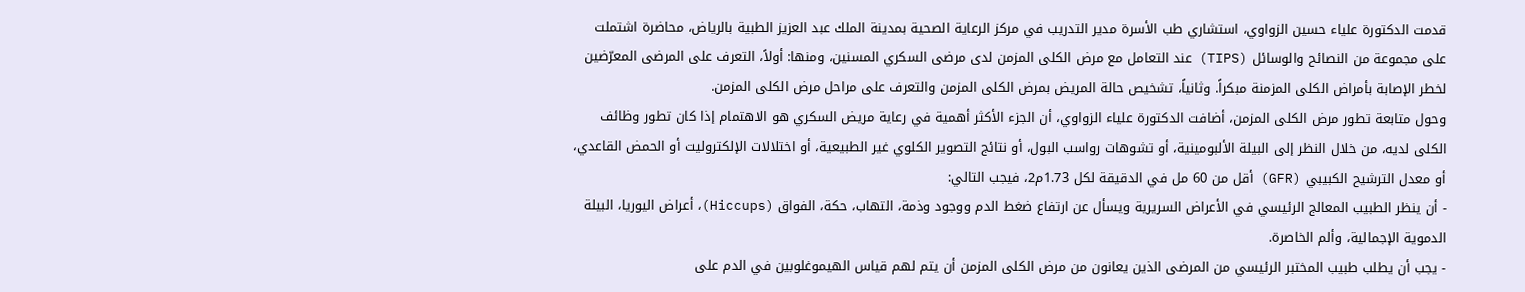قدمت الدكتورة علياء حسين الزواوي، استشاري طب الأسرة مدير التدريب في مركز الرعاية الصحية بمدينة الملك عبد العزيز الطبية بالرياض، محاضرة اشتملت على مجموعة من النصائح والوسائل (TIPS) عند التعامل مع مرض الكلى المزمن لدى مرضى السكري المسنين، ومنها: أولاً، التعرف على المرضى المعرّضين لخطر الإصابة بأمراض الكلى المزمنة مبكراً. وثانياً، تشخيص حالة المريض بمرض الكلى المزمن والتعرف على مراحل مرض الكلى المزمن.
وحول متابعة تطور مرض الكلى المزمن، أضافت الدكتورة علياء الزواوي، أن الجزء الأكثر أهمية في رعاية مريض السكري هو الاهتمام إذا كان تطور وظائف الكلى لديه، من خلال النظر إلى البيلة الألبومينية، أو تشوهات رواسب البول، أو نتائج التصوير الكلوي غير الطبيعية، أو اختلالات الإلكتروليت أو الحمض القاعدي، أو معدل الترشيح الكبيبي (GFR) أقل من 60 مل في الدقيقة لكل 1.73م2، فيجب التالي:
- أن ينظر الطبيب المعالج الرئيسي في الأعراض السريرية ويسأل عن ارتفاع ضغط الدم ووجود وذمة، التهاب، حكة، الفواق (Hiccups)، أعراض اليوريا، البيلة الدموية الإجمالية، وألم الخاصرة.
- يجب أن يطلب طبيب المختبر الرئيسي من المرضى الذين يعانون من مرض الكلى المزمن أن يتم لهم قياس الهيموغلوبين في الدم على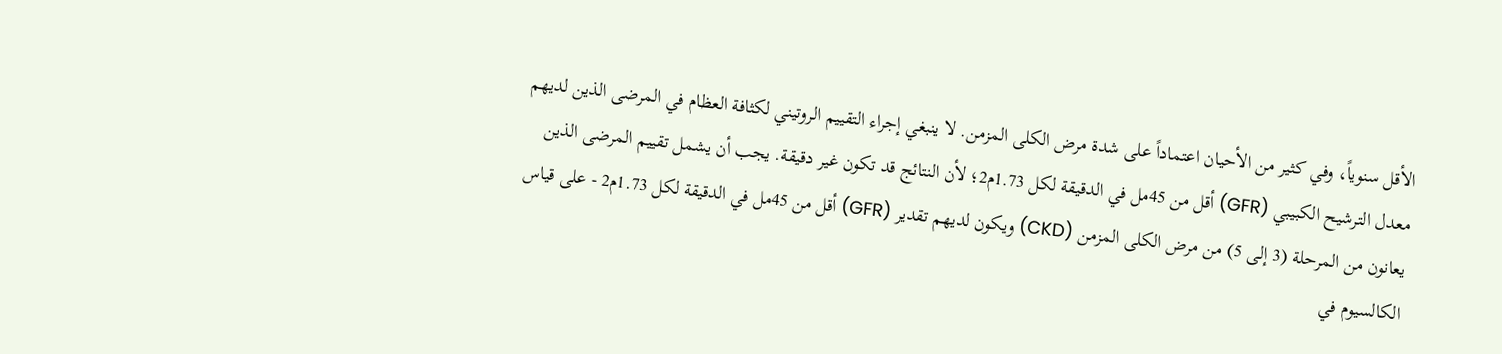الأقل سنوياً، وفي كثير من الأحيان اعتماداً على شدة مرض الكلى المزمن. لا ينبغي إجراء التقييم الروتيني لكثافة العظام في المرضى الذين لديهم معدل الترشيح الكبيبي (GFR) أقل من 45مل في الدقيقة لكل 1.73م2؛ لأن النتائج قد تكون غير دقيقة. يجب أن يشمل تقييم المرضى الذين يعانون من المرحلة (3 إلى 5) من مرض الكلى المزمن (CKD) ويكون لديهم تقدير (GFR) أقل من 45مل في الدقيقة لكل 1.73م2 - على قياس الكالسيوم في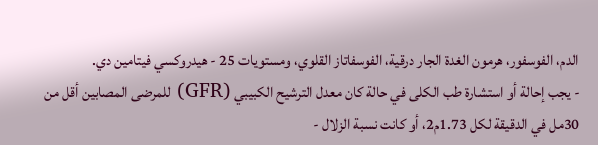الدم، الفوسفور، هرمون الغدة الجار درقية، الفوسفاتاز القلوي، ومستويات 25 - هيدروكسي فيتامين دي.
- يجب إحالة أو استشارة طب الكلى في حالة كان معدل الترشيح الكبيبي (GFR) للمرضى المصابين أقل من 30مل في الدقيقة لكل 1.73م2، أو كانت نسبة الزلال -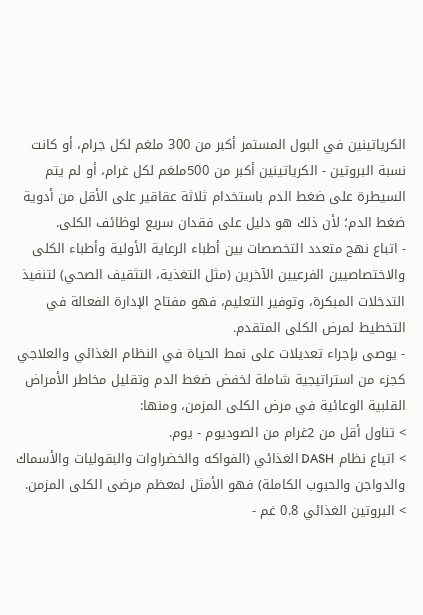الكرياتينين في البول المستمر أكبر من 300 ملغم لكل جرام، أو كانت نسبة البروتين - الكرياتينين أكبر من 500ملغم لكل غرام، أو لم يتم السيطرة على ضغط الدم باستخدام ثلاثة عقاقير على الأقل من أدوية ضغط الدم؛ لأن ذلك هو دليل على فقدان سريع لوظائف الكلى.
- اتباع نهج متعدد التخصصات بين أطباء الرعاية الأولية وأطباء الكلى والاختصاصيين الفرعيين الآخرين (مثل التغذية، التثقيف الصحي) لتنفيذ التدخلات المبكرة، وتوفير التعليم، فهو مفتاح الإدارة الفعالة في التخطيط لمرض الكلى المتقدم.
- يوصى بإجراء تعديلات على نمط الحياة في النظام الغذائي والعلاجي كجزء من استراتيجية شاملة لخفض ضغط الدم وتقليل مخاطر الأمراض القلبية الوعائية في مرض الكلى المزمن، ومنها:
> تناول أقل من 2غرام من الصوديوم - يوم.
> اتباع نظام DASH الغذائي (الفواكه والخضراوات والبقوليات والأسماك والدواجن والحبوب الكاملة) فهو الأمثل لمعظم مرضى الكلى المزمن.
> البروتين الغذائي 0.8 غم -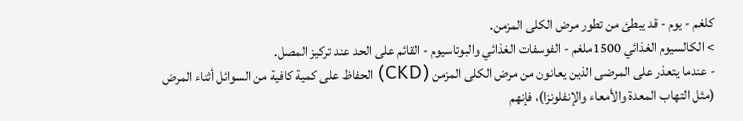كلغم - يوم - قد يبطئ من تطور مرض الكلى المزمن.
> الكالسيوم الغذائي 1500ملغم - الفوسفات الغذائي والبوتاسيوم - القائم على الحد عند تركيز المصل.
- عندما يتعذر على المرضى الذين يعانون من مرض الكلى المزمن (CKD) الحفاظ على كمية كافية من السوائل أثناء المرض (مثل التهاب المعدة والأمعاء والإنفلونزا)، فإنهم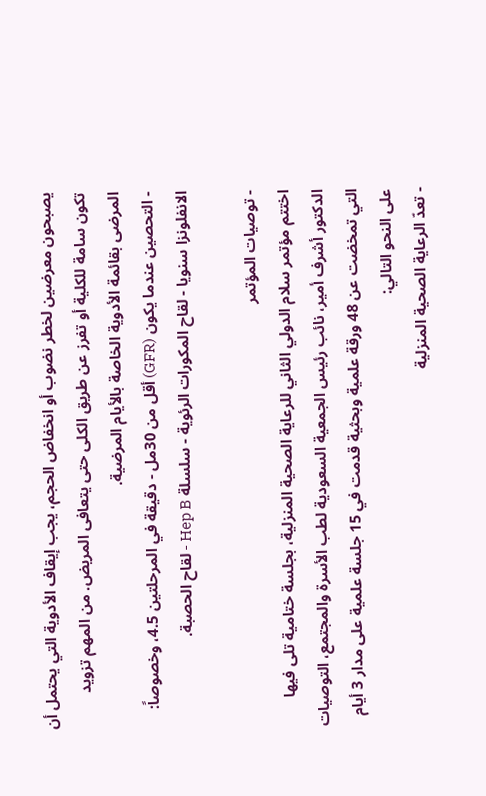يصبحون معرضين لخطر نضوب أو انخفاض الحجم، يجب إيقاف الأدوية التي يحتمل أن تكون سامة للكلية أو تفرز عن طريق الكلى حتى يتعافى المريض. من المهم تزويد المرضى بقائمة الأدوية الخاصة بالأيام المرضية.
- التحصين عندما يكون (GFR) أقل من 30مل - دقيقة في المرحلتين 4.5، وخصوصاً: الانفلونزا سنويا - لقاح المكورات الرئوية - سلسلة Hep B - لقاح الحصبة.

- توصيات المؤتمر
اختتم مؤتمر سلام الدولي الثاني للرعاية الصحية المنزلية، بجلسة ختامية تلى فيها الدكتور أشرف أمير، نائب رئيس الجمعية السعودية لطب الأسرة والمجتمع، التوصيات التي تمخضت عن 48 ورقة علمية وبحثية قدمت في 15 جلسة علمية على مدار 3 أيام على النحو التالي:
- تعدّ الرعاية الصحية المنزلية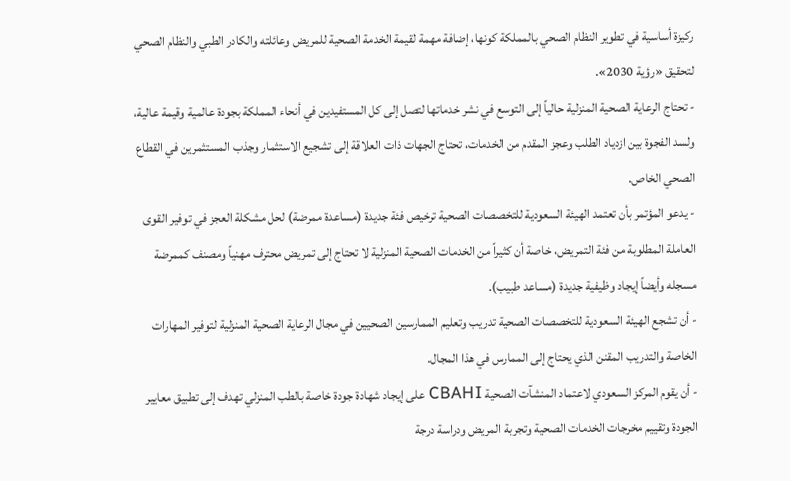ركيزة أساسية في تطوير النظام الصحي بالمملكة كونها، إضافة مهمة لقيمة الخدمة الصحية للمريض وعائلته والكادر الطبي والنظام الصحي لتحقيق «رؤية 2030».
- تحتاج الرعاية الصحية المنزلية حالياً إلى التوسع في نشر خدماتها لتصل إلى كل المستفيدين في أنحاء المملكة بجودة عالمية وقيمة عالية، ولسد الفجوة بين ازدياد الطلب وعجز المقدم من الخدمات، تحتاج الجهات ذات العلاقة إلى تشجيع الاستثمار وجذب المستثمرين في القطاع الصحي الخاص.
- يدعو المؤتمر بأن تعتمد الهيئة السعودية للتخصصات الصحية ترخيص فئة جديدة (مساعدة ممرضة) لحل مشكلة العجز في توفير القوى العاملة المطلوبة من فئة التمريض، خاصة أن كثيراً من الخدمات الصحية المنزلية لا تحتاج إلى تمريض محترف مهنياً ومصنف كممرضة مسجله وأيضاً إيجاد وظيفية جديدة (مساعد طبيب).
- أن تشجع الهيئة السعودية للتخصصات الصحية تدريب وتعليم الممارسين الصحيين في مجال الرعاية الصحية المنزلية لتوفير المهارات الخاصة والتدريب المقنن الذي يحتاج إلى الممارس في هذا المجال.
- أن يقوم المركز السعودي لاعتماد المنشآت الصحية CBAHI على إيجاد شهادة جودة خاصة بالطب المنزلي تهدف إلى تطبيق معايير الجودة وتقييم مخرجات الخدمات الصحية وتجربة المريض ودراسة درجة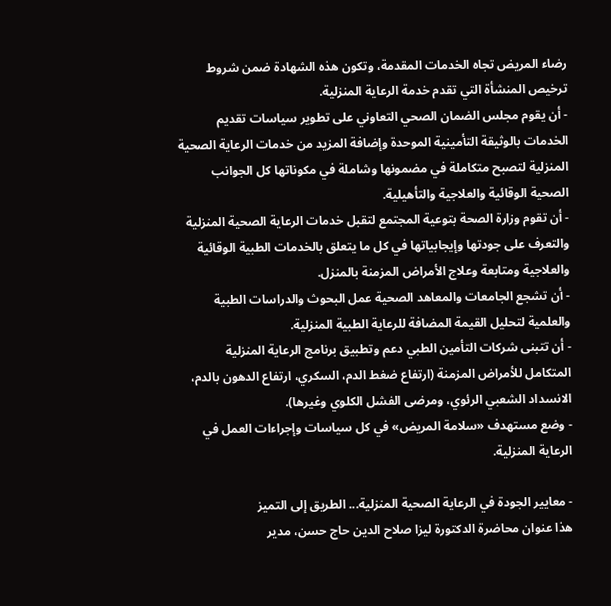رضاء المريض تجاه الخدمات المقدمة، وتكون هذه الشهادة ضمن شروط ترخيص المنشأة التي تقدم خدمة الرعاية المنزلية.
- أن يقوم مجلس الضمان الصحي التعاوني على تطوير سياسات تقديم الخدمات بالوثيقة التأمينية الموحدة وإضافة المزيد من خدمات الرعاية الصحية المنزلية لتصبح متكاملة في مضمونها وشاملة في مكوناتها كل الجوانب الصحية الوقائية والعلاجية والتأهيلية.
- أن تقوم وزارة الصحة بتوعية المجتمع لتقبل خدمات الرعاية الصحية المنزلية والتعرف على جودتها وإيجابياتها في كل ما يتعلق بالخدمات الطبية الوقائية والعلاجية ومتابعة وعلاج الأمراض المزمنة بالمنزل.
- أن تشجع الجامعات والمعاهد الصحية عمل البحوث والدراسات الطبية والعلمية لتحليل القيمة المضافة للرعاية الطبية المنزلية.
- أن تتبنى شركات التأمين الطبي دعم وتطبيق برنامج الرعاية المنزلية المتكامل للأمراض المزمنة (ارتفاع ضغط الدم، السكري، ارتفاع الدهون بالدم، الانسداد الشعبي الرئوي، ومرضى الفشل الكلوي وغيرها).
- وضع مستهدف «سلامة المريض» في كل سياسات وإجراءات العمل في الرعاية المنزلية.

- معايير الجودة في الرعاية الصحية المنزلية... الطريق إلى التميز
هذا عنوان محاضرة الدكتورة ليزا صلاح الدين حاج حسن، مدير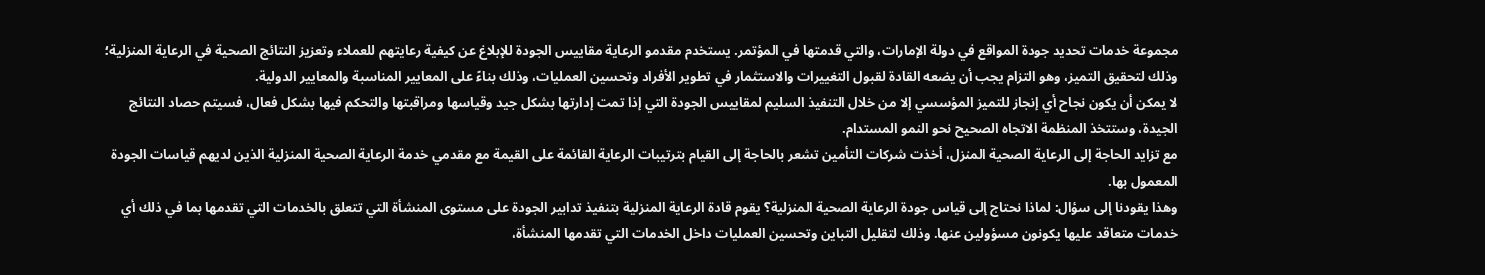مجموعة خدمات تحديد جودة المواقع في دولة الإمارات، والتي قدمتها في المؤتمر. يستخدم مقدمو الرعاية مقاييس الجودة للإبلاغ عن كيفية رعايتهم للعملاء وتعزيز النتائج الصحية في الرعاية المنزلية؛ وذلك لتحقيق التميز، وهو التزام يجب أن يضعه القادة لقبول التغييرات والاستثمار في تطوير الأفراد وتحسين العمليات، وذلك بناءً على المعايير المناسبة والمعايير الدولية.
لا يمكن أن يكون نجاح أي إنجاز للتميز المؤسسي إلا من خلال التنفيذ السليم لمقاييس الجودة التي إذا تمت إدارتها بشكل جيد وقياسها ومراقبتها والتحكم فيها بشكل فعال، فسيتم حصاد النتائج الجيدة، وستتخذ المنظمة الاتجاه الصحيح نحو النمو المستدام.
مع تزايد الحاجة إلى الرعاية الصحية المنزل، أخذت شركات التأمين تشعر بالحاجة إلى القيام بترتيبات الرعاية القائمة على القيمة مع مقدمي خدمة الرعاية الصحية المنزلية الذين لديهم قياسات الجودة المعمول بها.
وهذا يقودنا إلى سؤال: لماذا نحتاج إلى قياس جودة الرعاية الصحية المنزلية؟ يقوم قادة الرعاية المنزلية بتنفيذ تدابير الجودة على مستوى المنشأة التي تتعلق بالخدمات التي تقدمها بما في ذلك أي خدمات متعاقد عليها يكونون مسؤولين عنها. وذلك لتقليل التباين وتحسين العمليات داخل الخدمات التي تقدمها المنشأة،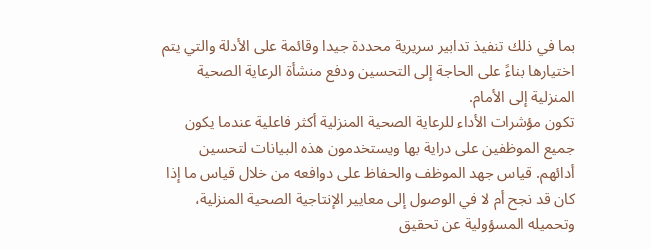بما في ذلك تنفيذ تدابير سريرية محددة جيدا وقائمة على الأدلة والتي يتم اختيارها بناءً على الحاجة إلى التحسين ودفع منشأة الرعاية الصحية المنزلية إلى الأمام.
تكون مؤشرات الأداء للرعاية الصحية المنزلية أكثر فاعلية عندما يكون جميع الموظفين على دراية بها ويستخدمون هذه البيانات لتحسين أدائهم. قياس جهد الموظف والحفاظ على دوافعه من خلال قياس ما إذا كان قد نجح أم لا في الوصول إلى معايير الإنتاجية الصحية المنزلية، وتحميله المسؤولية عن تحقيق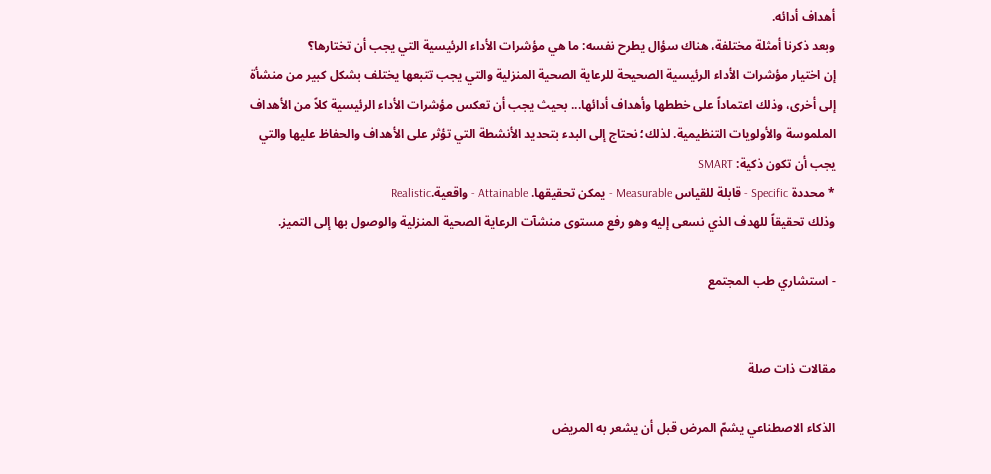أهداف أدائه.
وبعد ذكرنا أمثلة مختلفة، هناك سؤال يطرح نفسه: ما هي مؤشرات الأداء الرئيسية التي يجب أن تختارها؟
إن اختيار مؤشرات الأداء الرئيسية الصحيحة للرعاية الصحية المنزلية والتي يجب تتبعها يختلف بشكل كبير من منشأة إلى أخرى، وذلك اعتماداً على خططها وأهداف أدائها... بحيث يجب أن تعكس مؤشرات الأداء الرئيسية كلاً من الأهداف الملموسة والأولويات التنظيمية. لذلك؛ نحتاج إلى البدء بتحديد الأنشطة التي تؤثر على الأهداف والحفاظ عليها والتي يجب أن تكون ذكية: SMART
* محددة Specific - قابلة للقياس Measurable - يمكن تحقيقها. Attainable - واقعية.Realistic
وذلك تحقيقاً للهدف الذي نسعى إليه وهو رفع مستوى منشآت الرعاية الصحية المنزلية والوصول بها إلى التميز.

- استشاري طب المجتمع


مقالات ذات صلة

الذكاء الاصطناعي يشمّ المرض قبل أن يشعر به المريض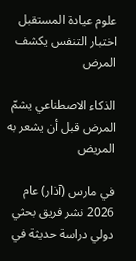علوم عيادة المستقبل اختبار التنفس يكشف المرض

الذكاء الاصطناعي يشمّ المرض قبل أن يشعر به المريض

في مارس (آذار) عام 2026 نشر فريق بحثي دولي دراسة حديثة في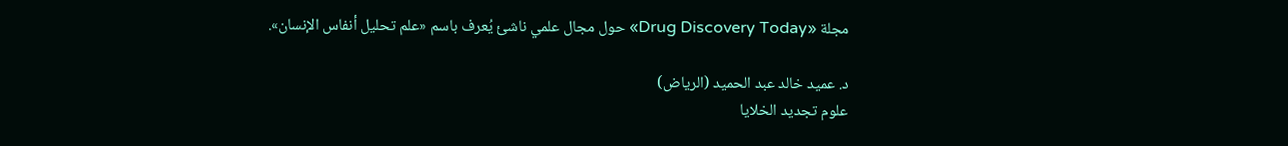مجلة «Drug Discovery Today» حول مجال علمي ناشئ يُعرف باسم «علم تحليل أنفاس الإنسان».

د. عميد خالد عبد الحميد (الرياض)
علوم تجديد الخلايا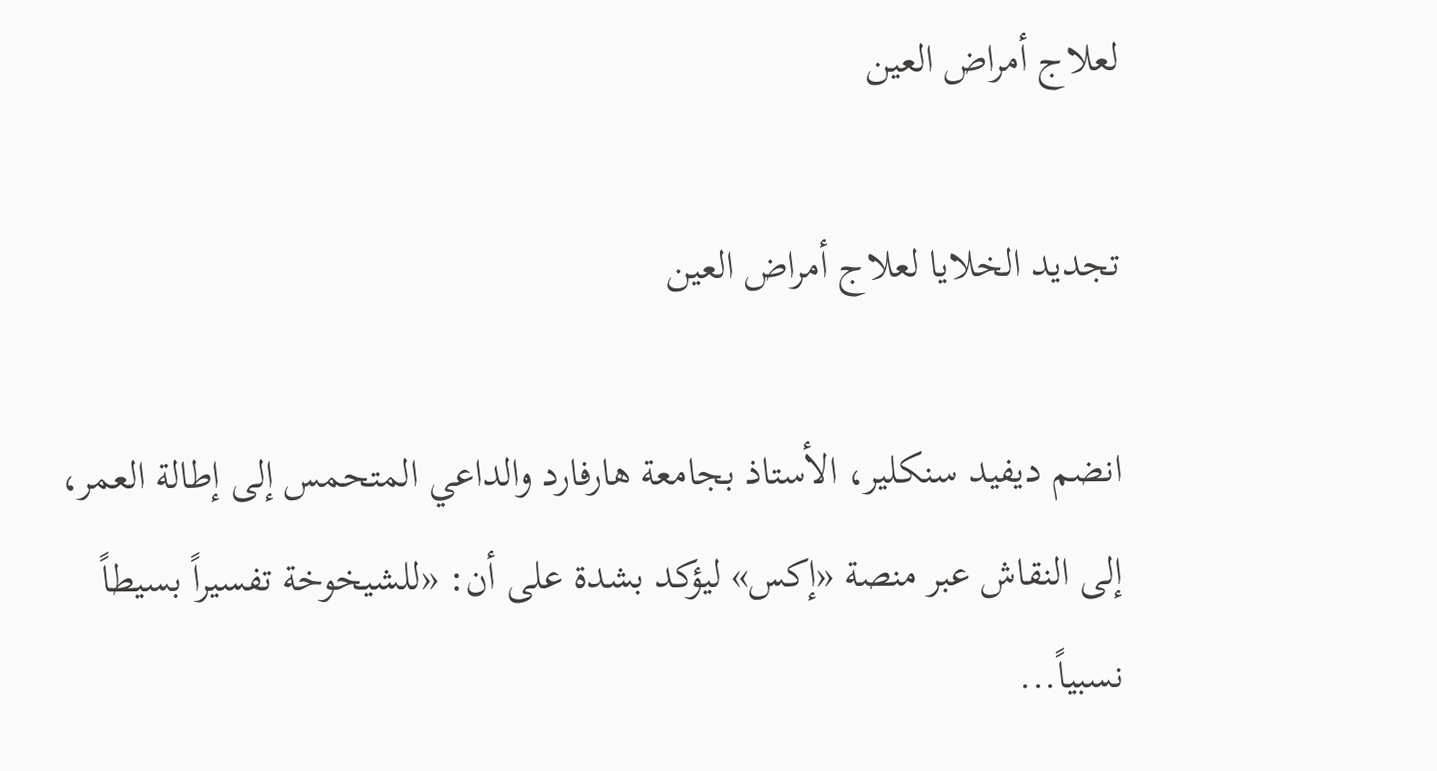لعلاج أمراض العين

تجديد الخلايا لعلاج أمراض العين

انضم ديفيد سنكلير، الأستاذ بجامعة هارفارد والداعي المتحمس إلى إطالة العمر، إلى النقاش عبر منصة «إكس» ليؤكد بشدة على أن: «للشيخوخة تفسيراً بسيطاً نسبياً...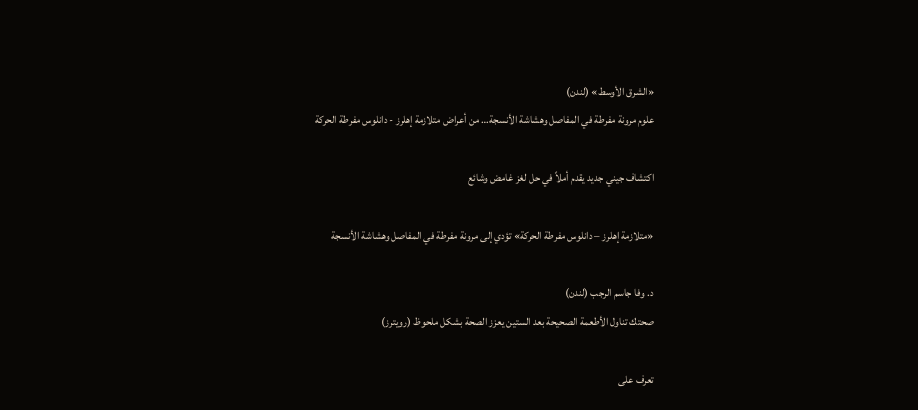«الشرق الأوسط» (لندن)
علوم مرونة مفرطة في المفاصل وهشاشة الأنسجة… من أعراض متلازمة إهلرز - دانلوس مفرطة الحركة

اكتشاف جيني جديد يقدم أملاً في حل لغز غامض وشائع

«متلازمة إهلرز – دانلوس مفرطة الحركة» تؤدي إلى مرونة مفرطة في المفاصل وهشاشة الأنسجة

د. وفا جاسم الرجب (لندن)
صحتك تناول الأطعمة الصحيحة بعد الستين يعزز الصحة بشكل ملحوظ (رويترز)

تعرف على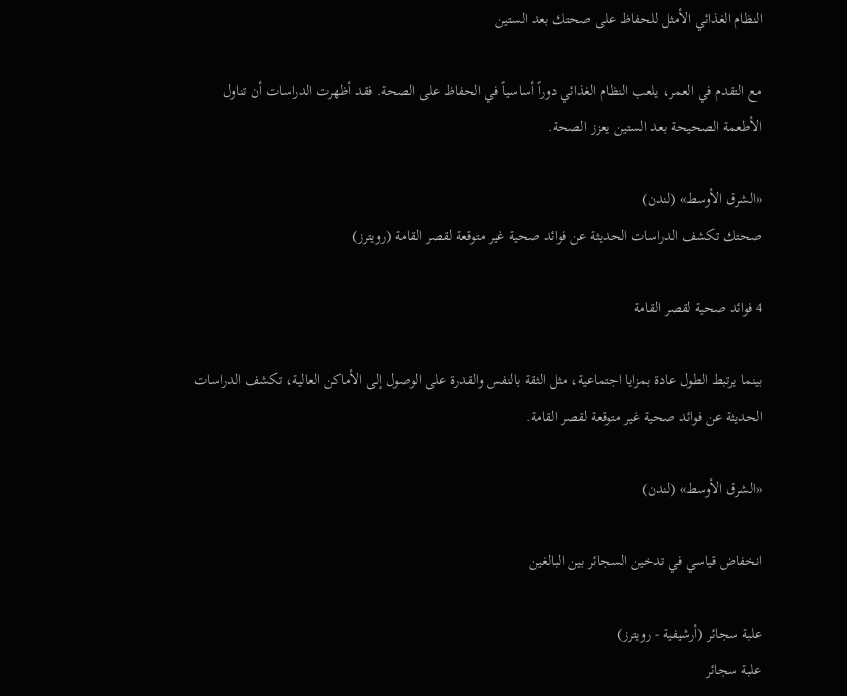النظام الغذائي الأمثل للحفاظ على صحتك بعد الستين

مع التقدم في العمر، يلعب النظام الغذائي دوراً أساسياً في الحفاظ على الصحة. فقد أظهرت الدراسات أن تناول الأطعمة الصحيحة بعد الستين يعزز الصحة.

«الشرق الأوسط» (لندن)
صحتك تكشف الدراسات الحديثة عن فوائد صحية غير متوقعة لقصر القامة (رويترز)

4 فوائد صحية لقصر القامة

بينما يرتبط الطول عادة بمزايا اجتماعية، مثل الثقة بالنفس والقدرة على الوصول إلى الأماكن العالية، تكشف الدراسات الحديثة عن فوائد صحية غير متوقعة لقصر القامة.

«الشرق الأوسط» (لندن)

انخفاض قياسي في تدخين السجائر بين البالغين

علبة سجائر (أرشيفية - رويترز)
علبة سجائر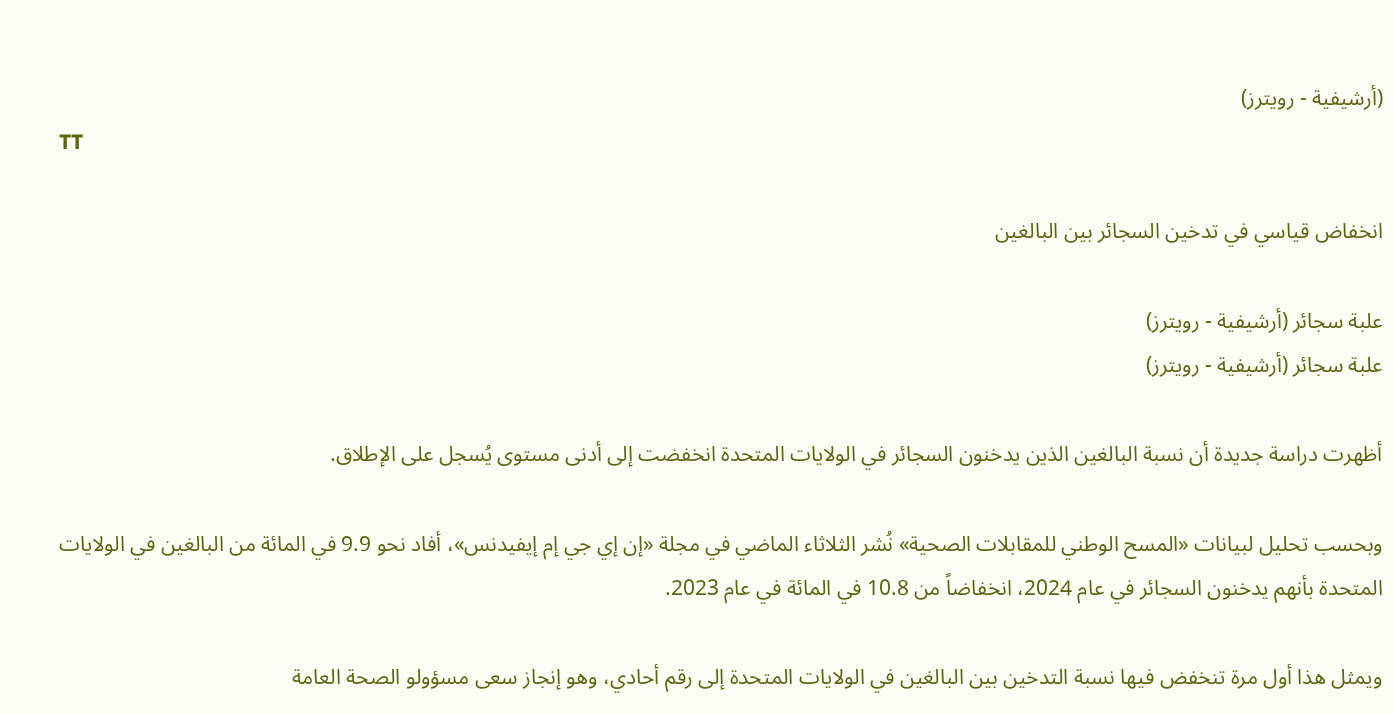(أرشيفية - رويترز)
TT

انخفاض قياسي في تدخين السجائر بين البالغين

علبة سجائر (أرشيفية - رويترز)
علبة سجائر (أرشيفية - رويترز)

أظهرت دراسة جديدة أن نسبة البالغين الذين يدخنون السجائر في الولايات المتحدة انخفضت إلى أدنى مستوى يُسجل على الإطلاق.

وبحسب تحليل لبيانات «المسح الوطني للمقابلات الصحية» نُشر الثلاثاء الماضي في مجلة «إن إي جي إم إيفيدنس»، أفاد نحو 9.9 في المائة من البالغين في الولايات المتحدة بأنهم يدخنون السجائر في عام 2024، انخفاضاً من 10.8 في المائة في عام 2023.

ويمثل هذا أول مرة تنخفض فيها نسبة التدخين بين البالغين في الولايات المتحدة إلى رقم أحادي، وهو إنجاز سعى مسؤولو الصحة العامة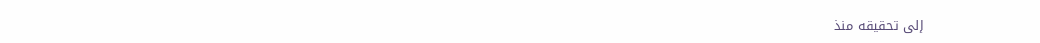إلى تحقيقه منذ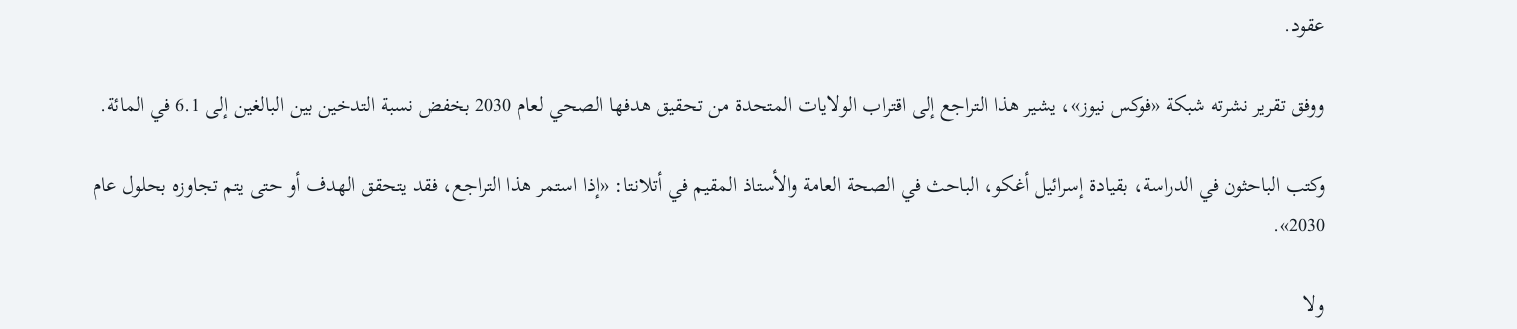عقود.

ووفق تقرير نشرته شبكة «فوكس نيوز»، يشير هذا التراجع إلى اقتراب الولايات المتحدة من تحقيق هدفها الصحي لعام 2030 بخفض نسبة التدخين بين البالغين إلى 6.1 في المائة.

وكتب الباحثون في الدراسة، بقيادة إسرائيل أغكو، الباحث في الصحة العامة والأستاذ المقيم في أتلانتا: «إذا استمر هذا التراجع، فقد يتحقق الهدف أو حتى يتم تجاوزه بحلول عام 2030».

ولا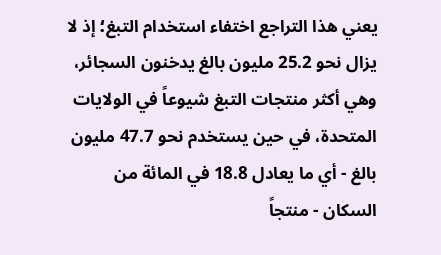يعني هذا التراجع اختفاء استخدام التبغ؛ إذ لا يزال نحو 25.2 مليون بالغ يدخنون السجائر، وهي أكثر منتجات التبغ شيوعاً في الولايات المتحدة، في حين يستخدم نحو 47.7 مليون بالغ - أي ما يعادل 18.8 في المائة من السكان - منتجاً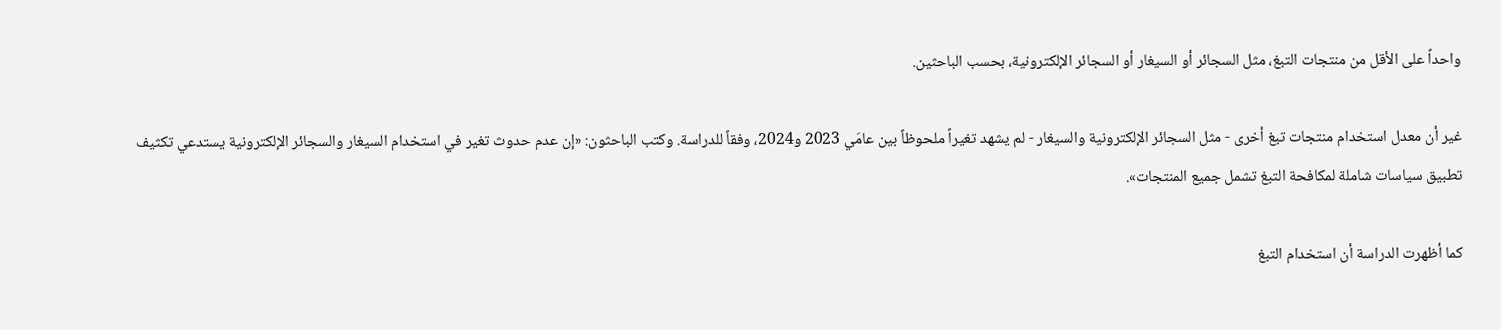واحداً على الأقل من منتجات التبغ، مثل السجائر أو السيغار أو السجائر الإلكترونية، بحسب الباحثين.

غير أن معدل استخدام منتجات تبغ أخرى - مثل السجائر الإلكترونية والسيغار - لم يشهد تغيراً ملحوظاً بين عامَي 2023 و2024، وفقاً للدراسة. وكتب الباحثون: «إن عدم حدوث تغير في استخدام السيغار والسجائر الإلكترونية يستدعي تكثيف تطبيق سياسات شاملة لمكافحة التبغ تشمل جميع المنتجات».

كما أظهرت الدراسة أن استخدام التبغ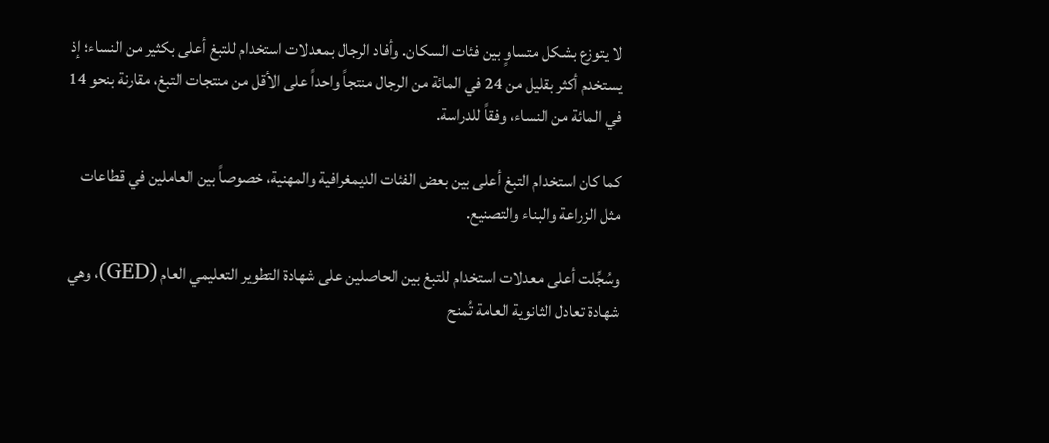لا يتوزع بشكل متساوٍ بين فئات السكان. وأفاد الرجال بمعدلات استخدام للتبغ أعلى بكثير من النساء؛ إذ يستخدم أكثر بقليل من 24 في المائة من الرجال منتجاً واحداً على الأقل من منتجات التبغ، مقارنة بنحو 14 في المائة من النساء، وفقاً للدراسة.

كما كان استخدام التبغ أعلى بين بعض الفئات الديمغرافية والمهنية، خصوصاً بين العاملين في قطاعات مثل الزراعة والبناء والتصنيع.

وسُجِّلت أعلى معدلات استخدام للتبغ بين الحاصلين على شهادة التطوير التعليمي العام (GED)، وهي شهادة تعادل الثانوية العامة تُمنح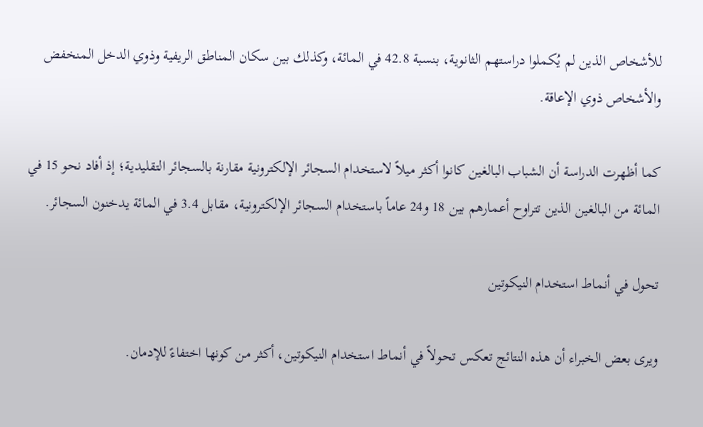للأشخاص الذين لم يُكملوا دراستهم الثانوية، بنسبة 42.8 في المائة، وكذلك بين سكان المناطق الريفية وذوي الدخل المنخفض والأشخاص ذوي الإعاقة.

كما أظهرت الدراسة أن الشباب البالغين كانوا أكثر ميلاً لاستخدام السجائر الإلكترونية مقارنة بالسجائر التقليدية؛ إذ أفاد نحو 15 في المائة من البالغين الذين تتراوح أعمارهم بين 18 و24 عاماً باستخدام السجائر الإلكترونية، مقابل 3.4 في المائة يدخنون السجائر.

تحول في أنماط استخدام النيكوتين

ويرى بعض الخبراء أن هذه النتائج تعكس تحولاً في أنماط استخدام النيكوتين، أكثر من كونها اختفاءً للإدمان.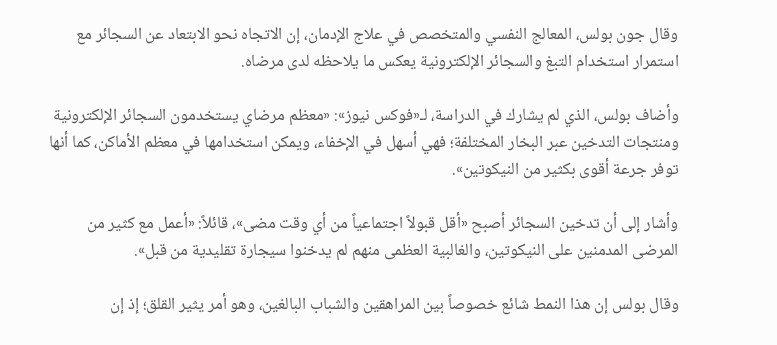وقال جون بولس، المعالج النفسي والمتخصص في علاج الإدمان، إن الاتجاه نحو الابتعاد عن السجائر مع استمرار استخدام التبغ والسجائر الإلكترونية يعكس ما يلاحظه لدى مرضاه.

وأضاف بولس، الذي لم يشارك في الدراسة، لـ«فوكس نيوز»: «معظم مرضاي يستخدمون السجائر الإلكترونية ومنتجات التدخين عبر البخار المختلفة؛ فهي أسهل في الإخفاء، ويمكن استخدامها في معظم الأماكن، كما أنها توفر جرعة أقوى بكثير من النيكوتين».

وأشار إلى أن تدخين السجائر أصبح «أقل قبولاً اجتماعياً من أي وقت مضى»، قائلاً: «أعمل مع كثير من المرضى المدمنين على النيكوتين، والغالبية العظمى منهم لم يدخنوا سيجارة تقليدية من قبل».

وقال بولس إن هذا النمط شائع خصوصاً بين المراهقين والشباب البالغين، وهو أمر يثير القلق؛ إذ إن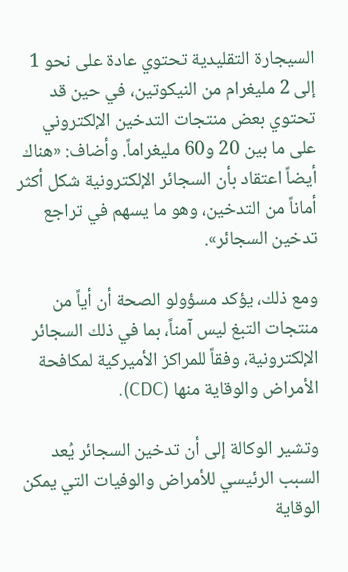السيجارة التقليدية تحتوي عادة على نحو 1 إلى 2 مليغرام من النيكوتين، في حين قد تحتوي بعض منتجات التدخين الإلكتروني على ما بين 20 و60 مليغراماً. وأضاف: «هناك أيضاً اعتقاد بأن السجائر الإلكترونية شكل أكثر أماناً من التدخين، وهو ما يسهم في تراجع تدخين السجائر».

ومع ذلك، يؤكد مسؤولو الصحة أن أياً من منتجات التبغ ليس آمناً، بما في ذلك السجائر الإلكترونية، وفقاً للمراكز الأميركية لمكافحة الأمراض والوقاية منها (CDC).

وتشير الوكالة إلى أن تدخين السجائر يُعد السبب الرئيسي للأمراض والوفيات التي يمكن الوقاية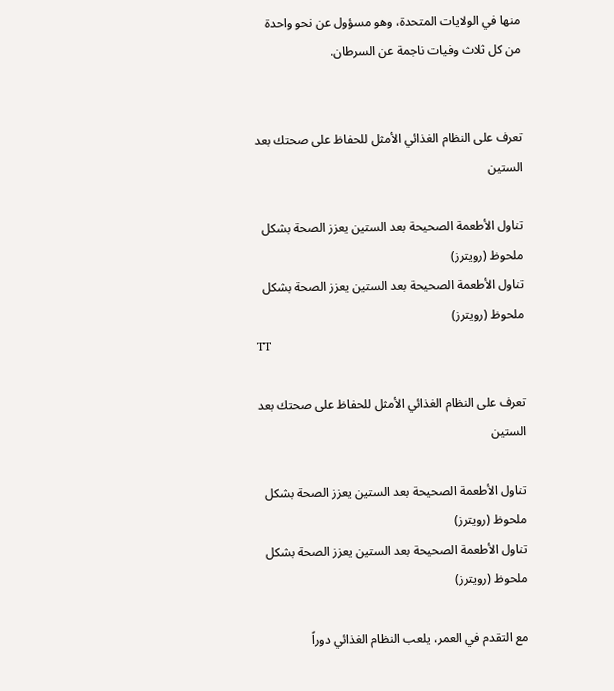منها في الولايات المتحدة، وهو مسؤول عن نحو واحدة من كل ثلاث وفيات ناجمة عن السرطان.


تعرف على النظام الغذائي الأمثل للحفاظ على صحتك بعد الستين

تناول الأطعمة الصحيحة بعد الستين يعزز الصحة بشكل ملحوظ (رويترز)
تناول الأطعمة الصحيحة بعد الستين يعزز الصحة بشكل ملحوظ (رويترز)
TT

تعرف على النظام الغذائي الأمثل للحفاظ على صحتك بعد الستين

تناول الأطعمة الصحيحة بعد الستين يعزز الصحة بشكل ملحوظ (رويترز)
تناول الأطعمة الصحيحة بعد الستين يعزز الصحة بشكل ملحوظ (رويترز)

مع التقدم في العمر، يلعب النظام الغذائي دوراً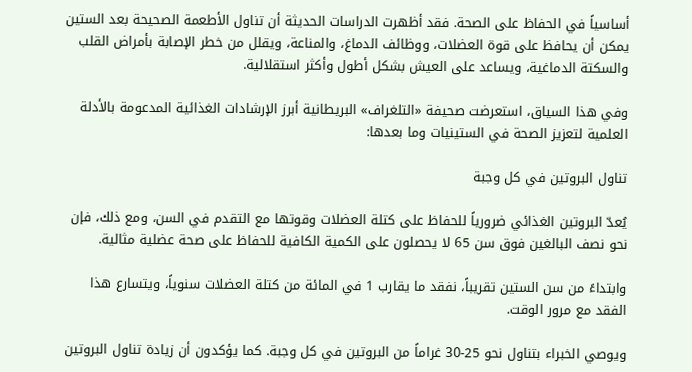أساسياً في الحفاظ على الصحة. فقد أظهرت الدراسات الحديثة أن تناول الأطعمة الصحيحة بعد الستين يمكن أن يحافظ على قوة العضلات، ووظائف الدماغ، والمناعة، ويقلل من خطر الإصابة بأمراض القلب والسكتة الدماغية، ويساعد على العيش بشكل أطول وأكثر استقلالية.

وفي هذا السياق، استعرضت صحيفة «التلغراف» البريطانية أبرز الإرشادات الغذائية المدعومة بالأدلة العلمية لتعزيز الصحة في الستينيات وما بعدها:

تناول البروتين في كل وجبة

يُعدّ البروتين الغذائي ضرورياً للحفاظ على كتلة العضلات وقوتها مع التقدم في السن، ومع ذلك، فإن نحو نصف البالغين فوق سن 65 لا يحصلون على الكمية الكافية للحفاظ على صحة عضلية مثالية.

وابتداءً من سن الستين تقريباً، نفقد ما يقارب 1 في المائة من كتلة العضلات سنوياً، ويتسارع هذا الفقد مع مرور الوقت.

ويوصي الخبراء بتناول نحو 25-30 غراماً من البروتين في كل وجبة. كما يؤكدون أن زيادة تناول البروتين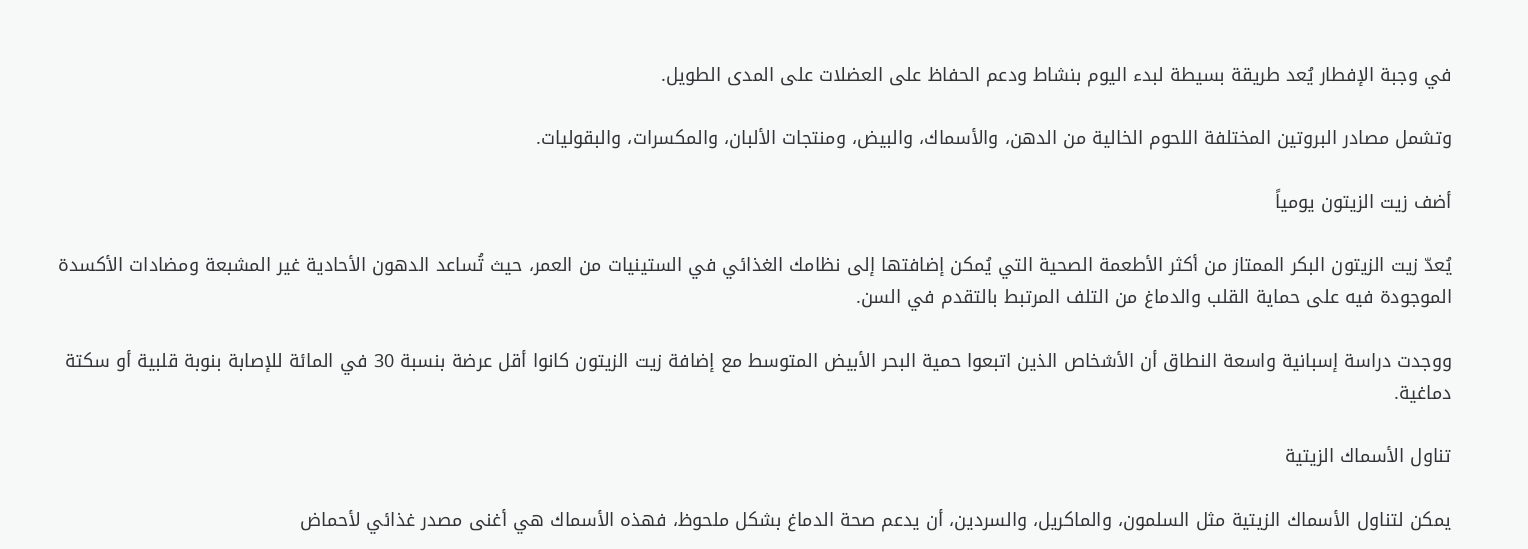في وجبة الإفطار يُعد طريقة بسيطة لبدء اليوم بنشاط ودعم الحفاظ على العضلات على المدى الطويل.

وتشمل مصادر البروتين المختلفة اللحوم الخالية من الدهن، والأسماك، والبيض، ومنتجات الألبان، والمكسرات، والبقوليات.

أضف زيت الزيتون يومياً

يُعدّ زيت الزيتون البكر الممتاز من أكثر الأطعمة الصحية التي يُمكن إضافتها إلى نظامك الغذائي في الستينيات من العمر، حيث تُساعد الدهون الأحادية غير المشبعة ومضادات الأكسدة الموجودة فيه على حماية القلب والدماغ من التلف المرتبط بالتقدم في السن.

ووجدت دراسة إسبانية واسعة النطاق أن الأشخاص الذين اتبعوا حمية البحر الأبيض المتوسط مع إضافة زيت الزيتون كانوا أقل عرضة بنسبة 30 في المائة للإصابة بنوبة قلبية أو سكتة دماغية.

تناول الأسماك الزيتية

يمكن لتناول الأسماك الزيتية مثل السلمون، والماكريل، والسردين، أن يدعم صحة الدماغ بشكل ملحوظ، فهذه الأسماك هي أغنى مصدر غذائي لأحماض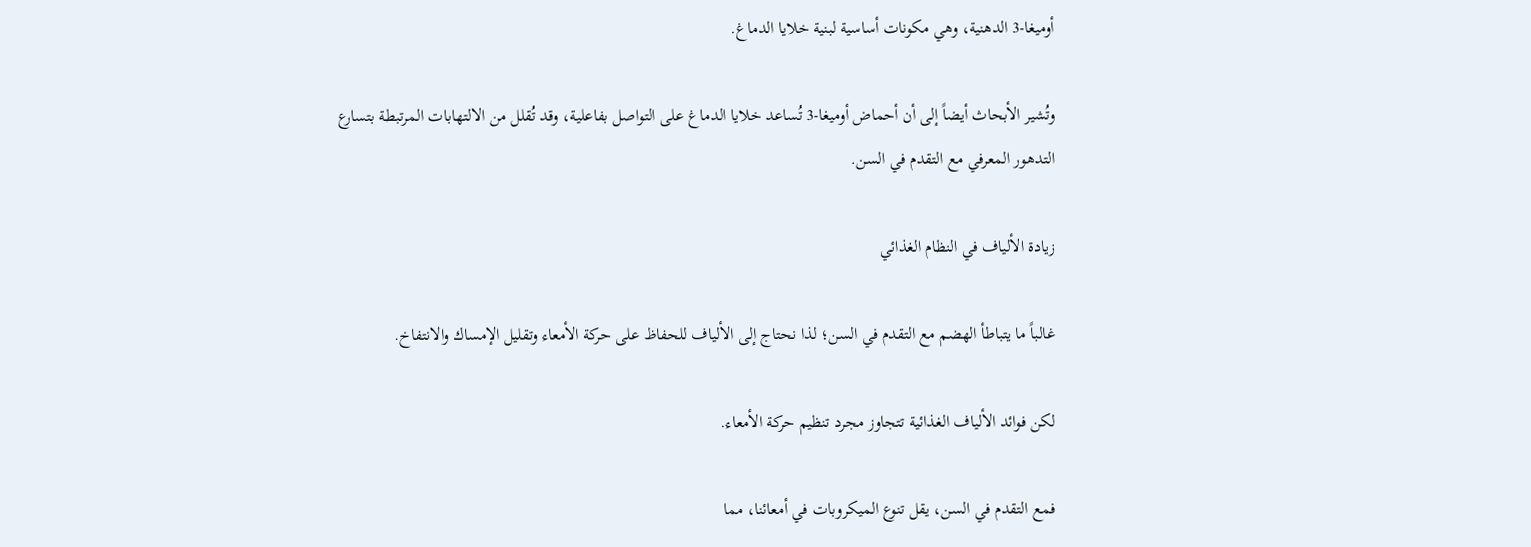أوميغا-3 الدهنية، وهي مكونات أساسية لبنية خلايا الدماغ.

وتُشير الأبحاث أيضاً إلى أن أحماض أوميغا-3 تُساعد خلايا الدماغ على التواصل بفاعلية، وقد تُقلل من الالتهابات المرتبطة بتسارع التدهور المعرفي مع التقدم في السن.

زيادة الألياف في النظام الغذائي

غالباً ما يتباطأ الهضم مع التقدم في السن؛ لذا نحتاج إلى الألياف للحفاظ على حركة الأمعاء وتقليل الإمساك والانتفاخ.

لكن فوائد الألياف الغذائية تتجاوز مجرد تنظيم حركة الأمعاء.

فمع التقدم في السن، يقل تنوع الميكروبات في أمعائنا، مما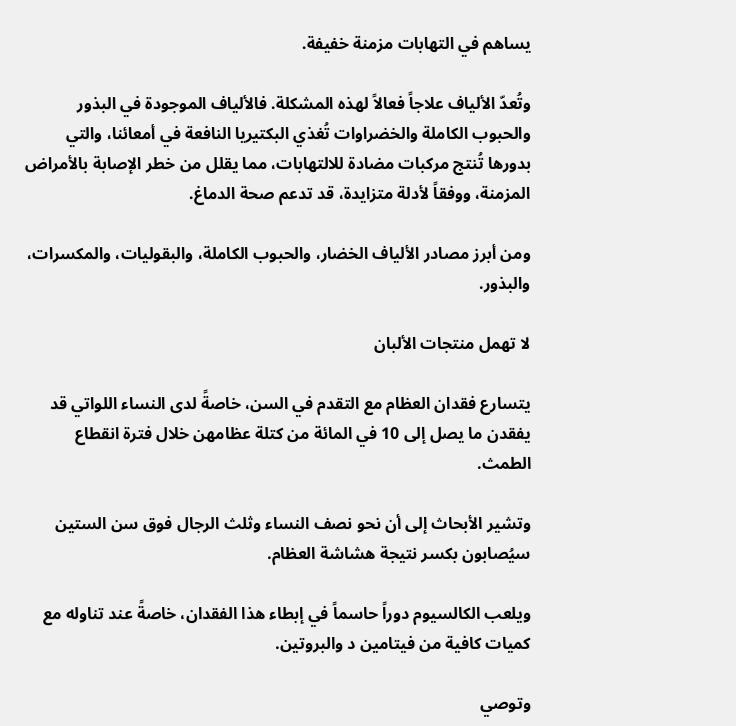يساهم في التهابات مزمنة خفيفة.

وتُعدّ الألياف علاجاً فعالاً لهذه المشكلة. فالألياف الموجودة في البذور والحبوب الكاملة والخضراوات تُغذي البكتيريا النافعة في أمعائنا، والتي بدورها تُنتج مركبات مضادة للالتهابات، مما يقلل من خطر الإصابة بالأمراض المزمنة، ووفقاً لأدلة متزايدة، قد تدعم صحة الدماغ.

ومن أبرز مصادر الألياف الخضار، والحبوب الكاملة، والبقوليات، والمكسرات، والبذور.

لا تهمل منتجات الألبان

يتسارع فقدان العظام مع التقدم في السن، خاصةً لدى النساء اللواتي قد يفقدن ما يصل إلى 10 في المائة من كتلة عظامهن خلال فترة انقطاع الطمث.

وتشير الأبحاث إلى أن نحو نصف النساء وثلث الرجال فوق سن الستين سيُصابون بكسر نتيجة هشاشة العظام.

ويلعب الكالسيوم دوراً حاسماً في إبطاء هذا الفقدان، خاصةً عند تناوله مع كميات كافية من فيتامين د والبروتين.

وتوصي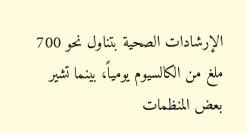الإرشادات الصحية بتناول نحو 700 ملغ من الكالسيوم يومياً، بينما تشير بعض المنظمات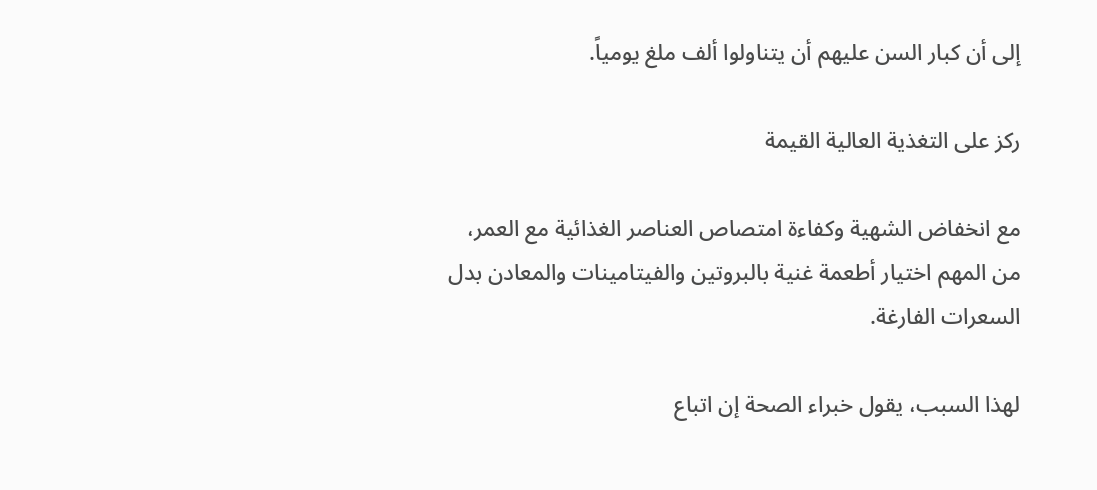إلى أن كبار السن عليهم أن يتناولوا ألف ملغ يومياً.

ركز على التغذية العالية القيمة

مع انخفاض الشهية وكفاءة امتصاص العناصر الغذائية مع العمر، من المهم اختيار أطعمة غنية بالبروتين والفيتامينات والمعادن بدل السعرات الفارغة.

لهذا السبب، يقول خبراء الصحة إن اتباع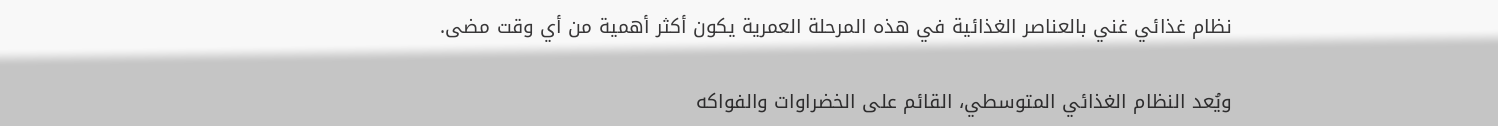نظام غذائي غني بالعناصر الغذائية في هذه المرحلة العمرية يكون أكثر أهمية من أي وقت مضى.

ويُعد النظام الغذائي المتوسطي، القائم على الخضراوات والفواكه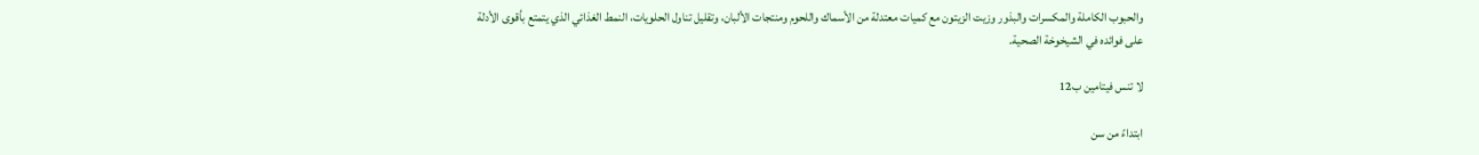والحبوب الكاملة والمكسرات والبذور وزيت الزيتون مع كميات معتدلة من الأسماك واللحوم ومنتجات الألبان، وتقليل تناول الحلويات، النمط الغذائي الذي يتمتع بأقوى الأدلة على فوائده في الشيخوخة الصحية.

لا تنس فيتامين ب12

ابتداءً من سن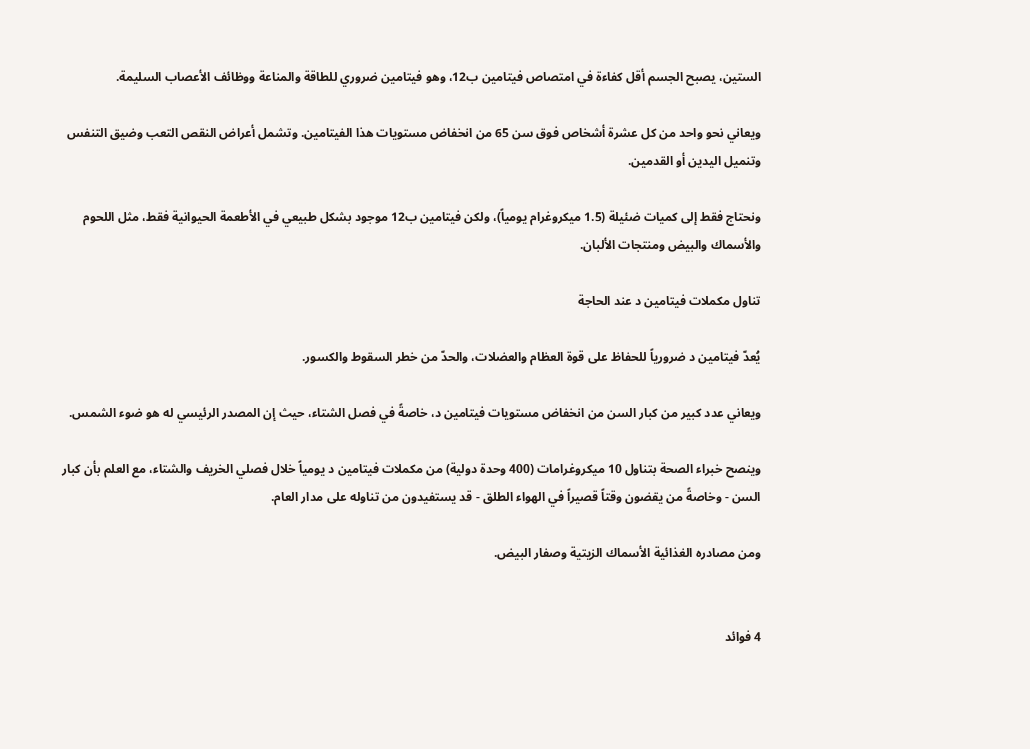الستين، يصبح الجسم أقل كفاءة في امتصاص فيتامين ب12، وهو فيتامين ضروري للطاقة والمناعة ووظائف الأعصاب السليمة.

ويعاني نحو واحد من كل عشرة أشخاص فوق سن 65 من انخفاض مستويات هذا الفيتامين. وتشمل أعراض النقص التعب وضيق التنفس وتنميل اليدين أو القدمين.

ونحتاج فقط إلى كميات ضئيلة (1.5 ميكروغرام يومياً)، ولكن فيتامين ب12 موجود بشكل طبيعي في الأطعمة الحيوانية فقط، مثل اللحوم والأسماك والبيض ومنتجات الألبان.

تناول مكملات فيتامين د عند الحاجة

يُعدّ فيتامين د ضرورياً للحفاظ على قوة العظام والعضلات، والحدّ من خطر السقوط والكسور.

ويعاني عدد كبير من كبار السن من انخفاض مستويات فيتامين د، خاصةً في فصل الشتاء، حيث إن المصدر الرئيسي له هو ضوء الشمس.

وينصح خبراء الصحة بتناول 10 ميكروغرامات (400 وحدة دولية) من مكملات فيتامين د يومياً خلال فصلي الخريف والشتاء، مع العلم بأن كبار السن - وخاصةً من يقضون وقتاً قصيراً في الهواء الطلق - قد يستفيدون من تناوله على مدار العام.

ومن مصادره الغذائية الأسماك الزيتية وصفار البيض.


4 فوائد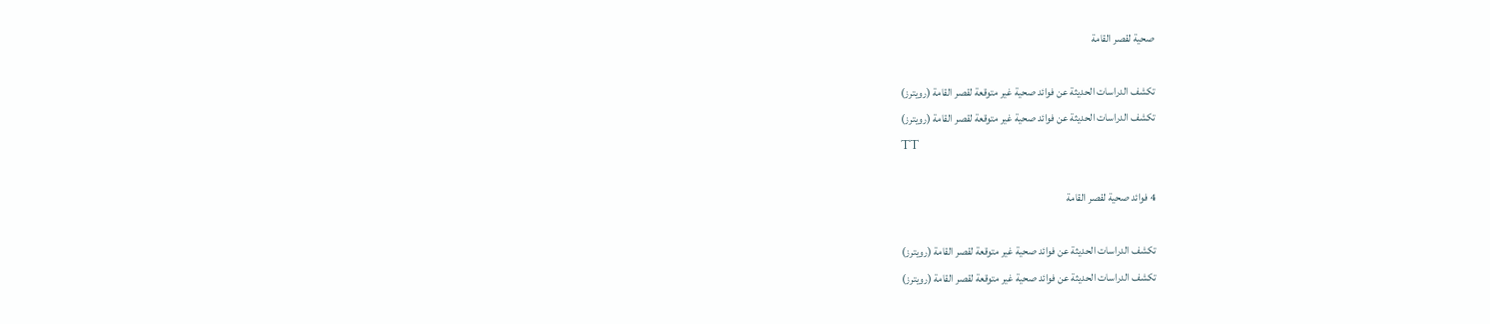صحية لقصر القامة

تكشف الدراسات الحديثة عن فوائد صحية غير متوقعة لقصر القامة (رويترز)
تكشف الدراسات الحديثة عن فوائد صحية غير متوقعة لقصر القامة (رويترز)
TT

4 فوائد صحية لقصر القامة

تكشف الدراسات الحديثة عن فوائد صحية غير متوقعة لقصر القامة (رويترز)
تكشف الدراسات الحديثة عن فوائد صحية غير متوقعة لقصر القامة (رويترز)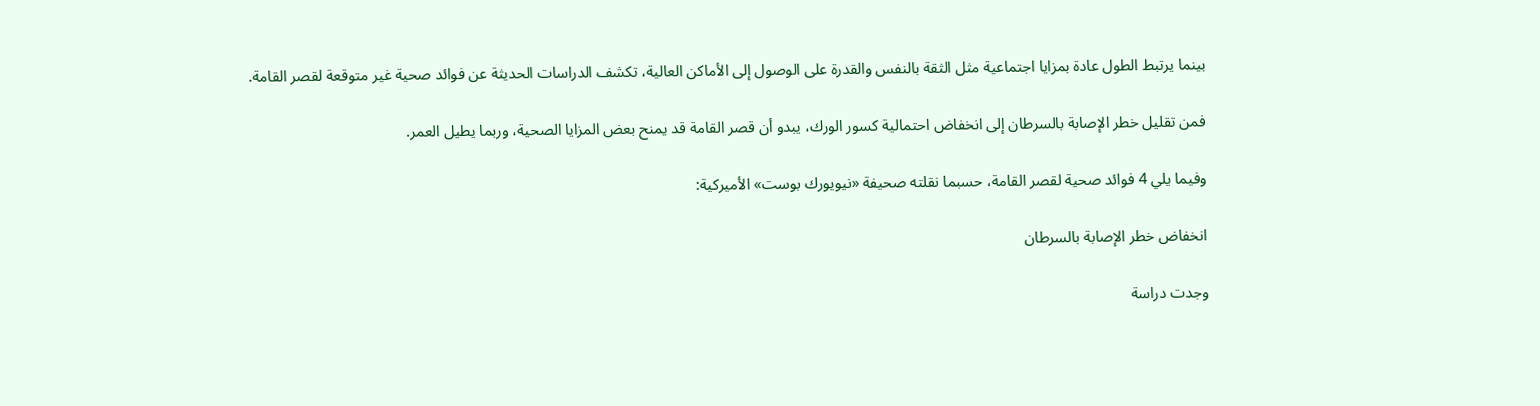بينما يرتبط الطول عادة بمزايا اجتماعية مثل الثقة بالنفس والقدرة على الوصول إلى الأماكن العالية، تكشف الدراسات الحديثة عن فوائد صحية غير متوقعة لقصر القامة.

فمن تقليل خطر الإصابة بالسرطان إلى انخفاض احتمالية كسور الورك، يبدو أن قصر القامة قد يمنح بعض المزايا الصحية، وربما يطيل العمر.

وفيما يلي 4 فوائد صحية لقصر القامة، حسبما نقلته صحيفة «نيويورك بوست» الأميركية:

انخفاض خطر الإصابة بالسرطان

وجدت دراسة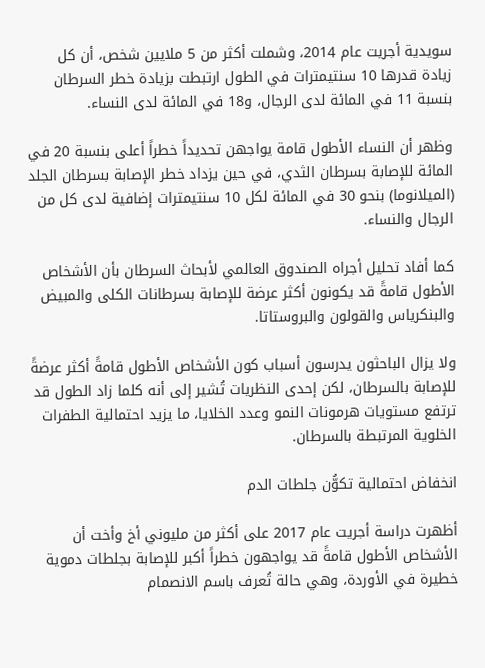سويدية أجريت عام 2014، وشملت أكثر من 5 ملايين شخص، أن كل زيادة قدرها 10 سنتيمترات في الطول ارتبطت بزيادة خطر السرطان بنسبة 11 في المائة لدى الرجال، و18 في المائة لدى النساء.

وظهر أن النساء الأطول قامة يواجهن تحديداً خطراً أعلى بنسبة 20 في المائة للإصابة بسرطان الثدي، في حين يزداد خطر الإصابة بسرطان الجلد (الميلانوما) بنحو 30 في المائة لكل 10 سنتيمترات إضافية لدى كل من الرجال والنساء.

كما أفاد تحليل أجراه الصندوق العالمي لأبحاث السرطان بأن الأشخاص الأطول قامةً قد يكونون أكثر عرضة للإصابة بسرطانات الكلى والمبيض والبنكرياس والقولون والبروستاتا.

ولا يزال الباحثون يدرسون أسباب كون الأشخاص الأطول قامةً أكثر عرضةً للإصابة بالسرطان، لكن إحدى النظريات تُشير إلى أنه كلما زاد الطول قد ترتفع مستويات هرمونات النمو وعدد الخلايا، ما يزيد احتمالية الطفرات الخلوية المرتبطة بالسرطان.

انخفاض احتمالية تكوُّن جلطات الدم

أظهرت دراسة أجريت عام 2017 على أكثر من مليوني أخ وأخت أن الأشخاص الأطول قامةً قد يواجهون خطراً أكبر للإصابة بجلطات دموية خطيرة في الأوردة، وهي حالة تُعرف باسم الانصمام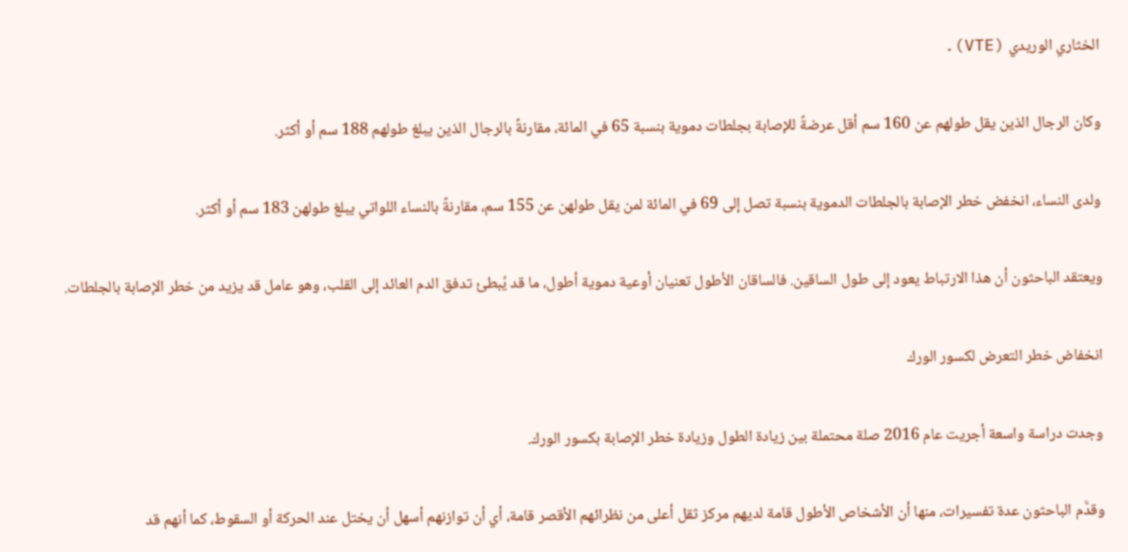الخثاري الوريدي (VTE).

وكان الرجال الذين يقل طولهم عن 160 سم أقل عرضةً للإصابة بجلطات دموية بنسبة 65 في المائة، مقارنةً بالرجال الذين يبلغ طولهم 188 سم أو أكثر.

ولدى النساء، انخفض خطر الإصابة بالجلطات الدموية بنسبة تصل إلى 69 في المائة لمن يقل طولهن عن 155 سم، مقارنةً بالنساء اللواتي يبلغ طولهن 183 سم أو أكثر.

ويعتقد الباحثون أن هذا الارتباط يعود إلى طول الساقين. فالساقان الأطول تعنيان أوعية دموية أطول، ما قد يُبطئ تدفق الدم العائد إلى القلب، وهو عامل قد يزيد من خطر الإصابة بالجلطات.

انخفاض خطر التعرض لكسور الورك

وجدت دراسة واسعة أجريت عام 2016 صلة محتملة بين زيادة الطول وزيادة خطر الإصابة بكسور الورك.

وقدَّم الباحثون عدة تفسيرات، منها أن الأشخاص الأطول قامة لديهم مركز ثقل أعلى من نظرائهم الأقصر قامة، أي أن توازنهم أسهل أن يختل عند الحركة أو السقوط، كما أنهم قد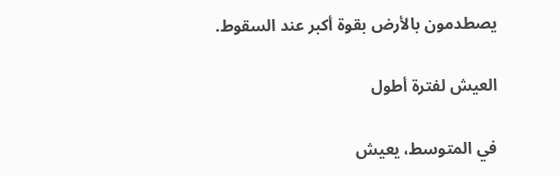يصطدمون بالأرض بقوة أكبر عند السقوط.

العيش لفترة أطول

في المتوسط، يعيش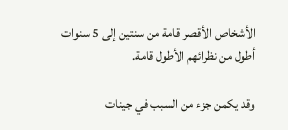الأشخاص الأقصر قامة من سنتين إلى 5 سنوات أطول من نظرائهم الأطول قامة.

وقد يكمن جزء من السبب في جينات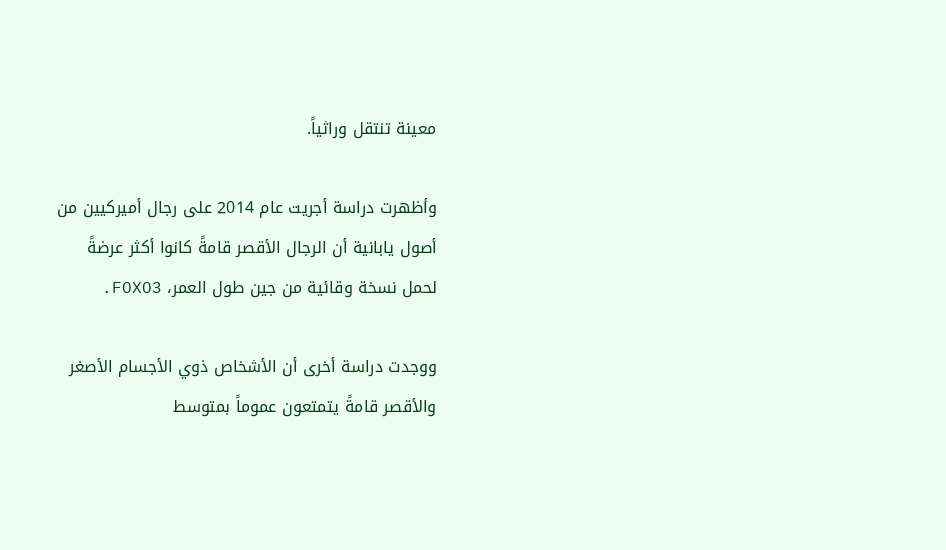معينة تنتقل وراثياً.

وأظهرت دراسة أجريت عام 2014 على رجال أميركيين من أصول يابانية أن الرجال الأقصر قامةً كانوا أكثر عرضةً لحمل نسخة وقائية من جين طول العمر، FOXO3.

ووجدت دراسة أخرى أن الأشخاص ذوي الأجسام الأصغر والأقصر قامةً يتمتعون عموماً بمتوسط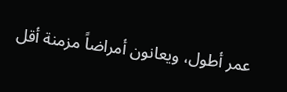عمر أطول، ويعانون أمراضاً مزمنة أقل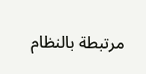مرتبطة بالنظام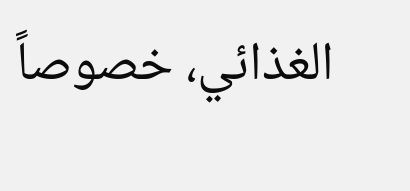الغذائي، خصوصاً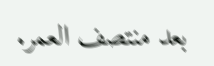بعد منتصف العمر.